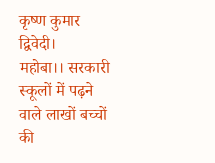कृष्ण कुमार द्विवेदी।
महोबा।। सरकारी स्कूलों में पढ़ने वाले लाखों बच्चों की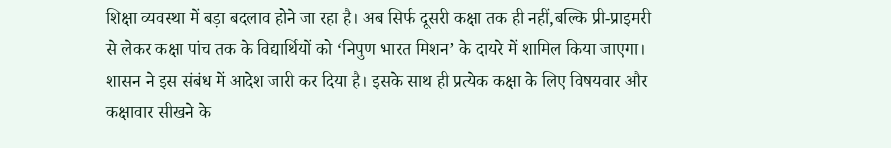शिक्षा व्यवस्था में बड़ा बदलाव होने जा रहा है। अब सिर्फ दूसरी कक्षा तक ही नहीं,बल्कि प्री-प्राइमरी से लेकर कक्षा पांच तक के विद्यार्थियों को ‘निपुण भारत मिशन’ के दायरे में शामिल किया जाएगा। शासन ने इस संबंध में आदेश जारी कर दिया है। इसके साथ ही प्रत्येक कक्षा के लिए विषयवार और कक्षावार सीखने के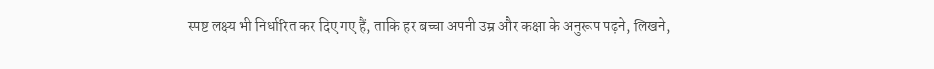स्पष्ट लक्ष्य भी निर्धारित कर दिए गए हैं, ताकि हर बच्चा अपनी उम्र और कक्षा के अनुरूप पढ़ने, लिखने,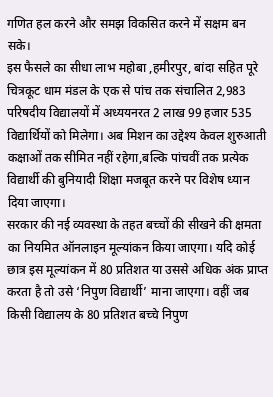गणित हल करने और समझ विकसित करने में सक्षम बन सके।
इस फैसले का सीधा लाभ महोबा ,हमीरपुर, बांदा सहित पूरे चित्रकूट धाम मंडल के एक से पांच तक संचालित 2,983 परिषदीय विद्यालयों में अध्ययनरत 2 लाख 99 हजार 535 विद्यार्थियों को मिलेगा। अब मिशन का उद्देश्य केवल शुरुआती कक्षाओं तक सीमित नहीं रहेगा,बल्कि पांचवीं तक प्रत्येक विद्यार्थी की बुनियादी शिक्षा मजबूत करने पर विशेष ध्यान दिया जाएगा।
सरकार की नई व्यवस्था के तहत बच्चों की सीखने की क्षमता का नियमित ऑनलाइन मूल्यांकन किया जाएगा। यदि कोई छात्र इस मूल्यांकन में 80 प्रतिशत या उससे अधिक अंक प्राप्त करता है तो उसे ‘निपुण विद्यार्थी’ माना जाएगा। वहीं जब किसी विद्यालय के 80 प्रतिशत बच्चे निपुण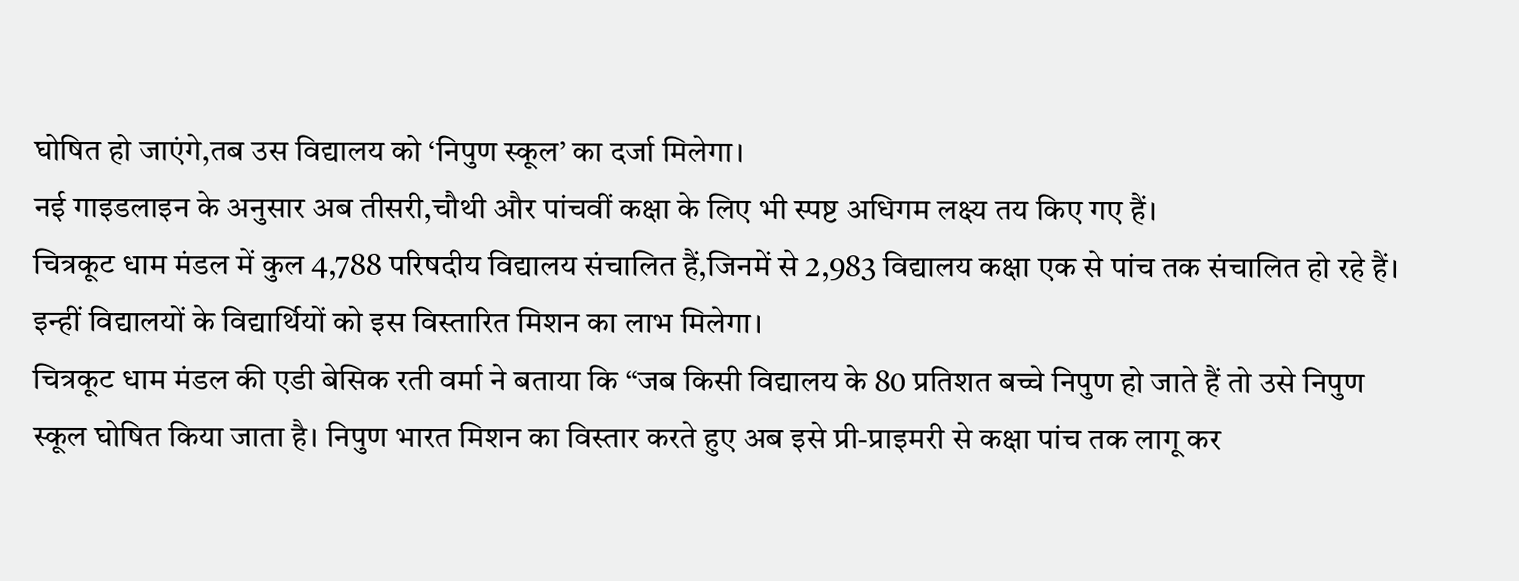घोषित हो जाएंगे,तब उस विद्यालय को ‘निपुण स्कूल’ का दर्जा मिलेगा।
नई गाइडलाइन के अनुसार अब तीसरी,चौथी और पांचवीं कक्षा के लिए भी स्पष्ट अधिगम लक्ष्य तय किए गए हैं।
चित्रकूट धाम मंडल में कुल 4,788 परिषदीय विद्यालय संचालित हैं,जिनमें से 2,983 विद्यालय कक्षा एक से पांच तक संचालित हो रहे हैं। इन्हीं विद्यालयों के विद्यार्थियों को इस विस्तारित मिशन का लाभ मिलेगा।
चित्रकूट धाम मंडल की एडी बेसिक रती वर्मा ने बताया कि “जब किसी विद्यालय के 80 प्रतिशत बच्चे निपुण हो जाते हैं तो उसे निपुण स्कूल घोषित किया जाता है। निपुण भारत मिशन का विस्तार करते हुए अब इसे प्री-प्राइमरी से कक्षा पांच तक लागू कर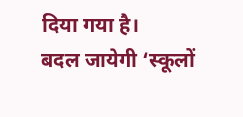दिया गया है।
बदल जायेगी ‘स्कूलों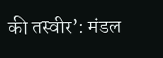की तस्वीर’: मंडल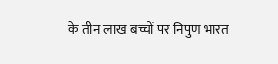के तीन लाख बच्चों पर निपुण भारत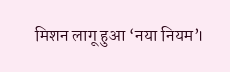मिशन लागू हुआ ‘नया नियम’।